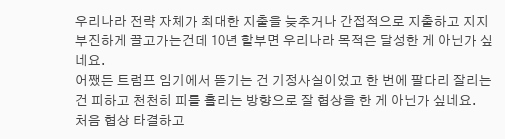우리나라 전략 자체가 최대한 지출을 늦추거나 간접적으로 지출하고 지지부진하게 끌고가는건데 10년 할부면 우리나라 목적은 달성한 게 아닌가 싶네요.
어쨌든 트럼프 임기에서 뜯기는 건 기정사실이었고 한 번에 팔다리 잘리는 건 피하고 천천히 피를 흘리는 방향으로 잘 협상을 한 게 아닌가 싶네요.
처음 협상 타결하고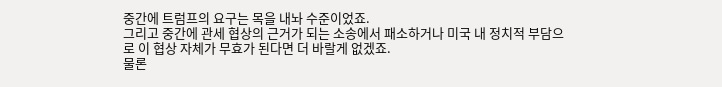중간에 트럼프의 요구는 목을 내놔 수준이었죠.
그리고 중간에 관세 협상의 근거가 되는 소송에서 패소하거나 미국 내 정치적 부담으로 이 협상 자체가 무효가 된다면 더 바랄게 없겠죠.
물론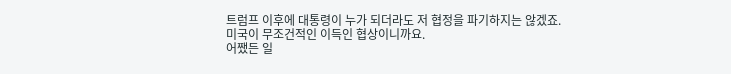트럼프 이후에 대통령이 누가 되더라도 저 협정을 파기하지는 않겠죠.
미국이 무조건적인 이득인 협상이니까요.
어쨌든 일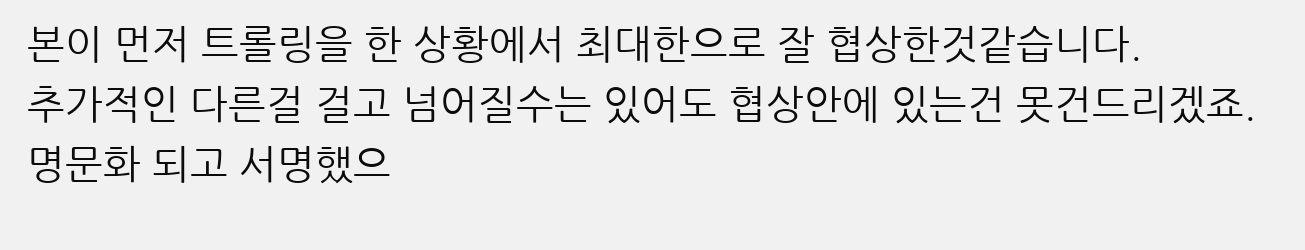본이 먼저 트롤링을 한 상황에서 최대한으로 잘 협상한것같습니다.
추가적인 다른걸 걸고 넘어질수는 있어도 협상안에 있는건 못건드리겠죠. 명문화 되고 서명했으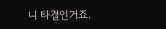니 타결인거죠.